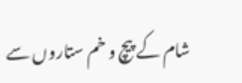شام کے پیچ و خم ستاروں سے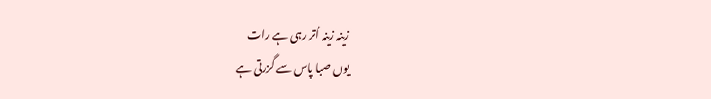زینہ زینہ اُتر رہی ہے رات
یوں صبا پاس سے گزرتی ہے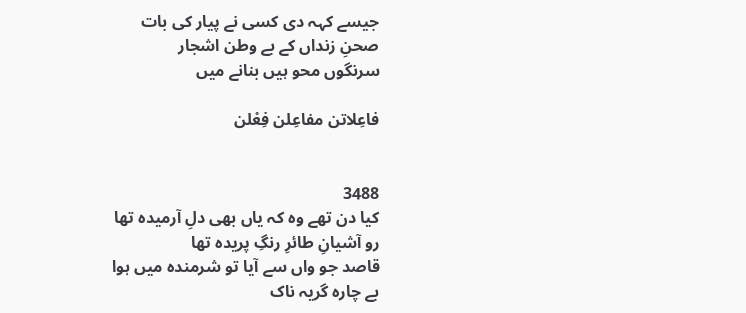جیسے کہہ دی کسی نے پیار کی بات
صحنِ زنداں کے بے وطن اشجار
سرنگوں محو ہیں بنانے میں

فاعِلاتن مفاعِلن فِعْلن


3488
کیا دن تھے وہ کہ یاں بھی دلِ آرمیدہ تھا
رو آشیانِ طائرِ رنگِ پریدہ تھا
قاصد جو واں سے آیا تو شرمندہ میں ہوا
بے چارہ گریہ ناک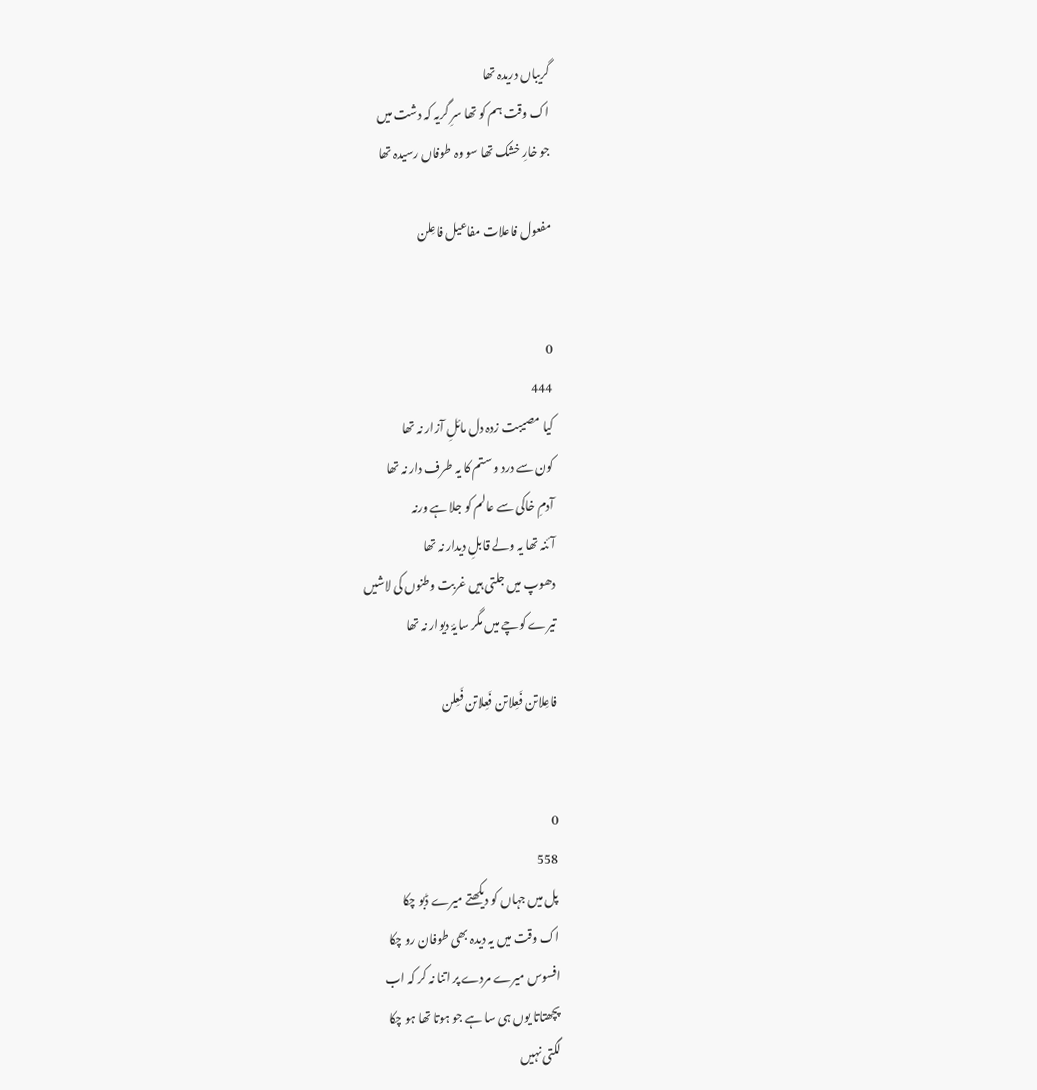گریباں دریدہ تھا
اک وقت ہم کو تھا سرِ گریہ کہ دشت میں
جو خارِ خشک تھا سو وہ طوفاں رسیدہ تھا

مفعول فاعلات مفاعیل فاعِلن


0
444
کیا مصیبت زدہ دل مائلِ آزار نہ تھا
کون سے درد و ستم کا یہ طرف دار نہ تھا
آدمِ خاکی سے عالم کو جلا ہے ورنہ
آئنہ تھا یہ ولے قابلِ دیدار نہ تھا
دھوپ میں جلتی ہیں غربت وطنوں کی لاشیں
تیرے کوچے میں مگر سایۂ دیوار نہ تھا

فاعِلاتن فَعِلاتن فَعِلاتن فَعِلن


0
558
پل میں جہاں کو دیکھتے میرے ڈبو چکا
اک وقت میں یہ دیدہ بھی طوفان رو چکا
افسوس میرے مردے پر اتنا نہ کر کہ اب
پچھتاتا یوں ہی سا ہے جو ہوتا تھا ہو چکا
لگتی نہیں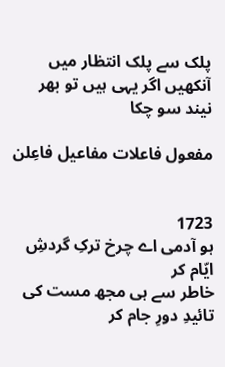پلک سے پلک انتظار میں
آنکھیں اگر یہی ہیں تو بھر نیند سو چکا

مفعول فاعلات مفاعیل فاعِلن


1723
ہو آدمی اے چرخ ترکِ گردشِ ایّام کر
خاطر سے ہی مجھ مست کی تائیدِ دورِ جام کر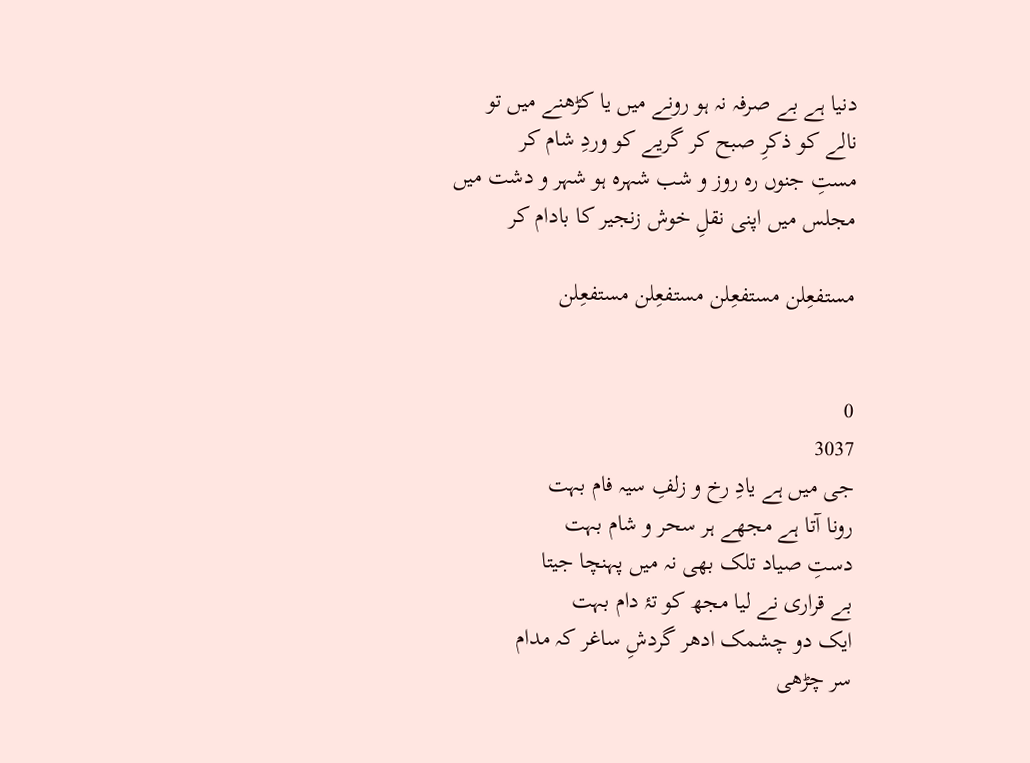دنیا ہے بے صرفہ نہ ہو رونے میں یا کڑھنے میں تو
نالے کو ذکرِ صبح کر گریے کو وردِ شام کر
مستِ جنوں رہ روز و شب شہرہ ہو شہر و دشت میں
مجلس میں اپنی نقلِ خوش زنجیر کا بادام کر

مستفعِلن مستفعِلن مستفعِلن مستفعِلن


0
3037
جی میں ہے یادِ رخ و زلفِ سیہ فام بہت
رونا آتا ہے مجھے ہر سحر و شام بہت
دستِ صیاد تلک بھی نہ میں پہنچا جیتا
بے قراری نے لیا مجھ کو تۂ دام بہت
ایک دو چشمک ادھر گردشِ ساغر کہ مدام
سر چڑھی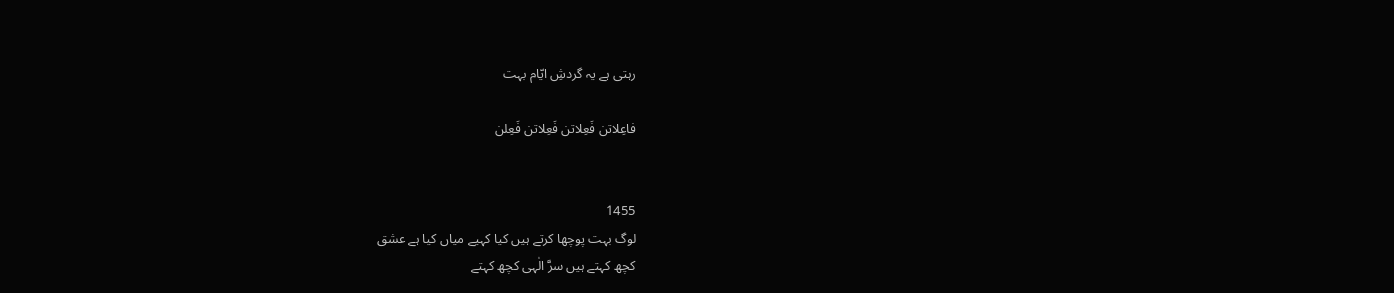رہتی ہے یہ گردشِ ایّام بہت

فاعِلاتن فَعِلاتن فَعِلاتن فَعِلن


1455
لوگ بہت پوچھا کرتے ہیں کیا کہیے میاں کیا ہے عشق
کچھ کہتے ہیں سرَّ الٰہی کچھ کہتے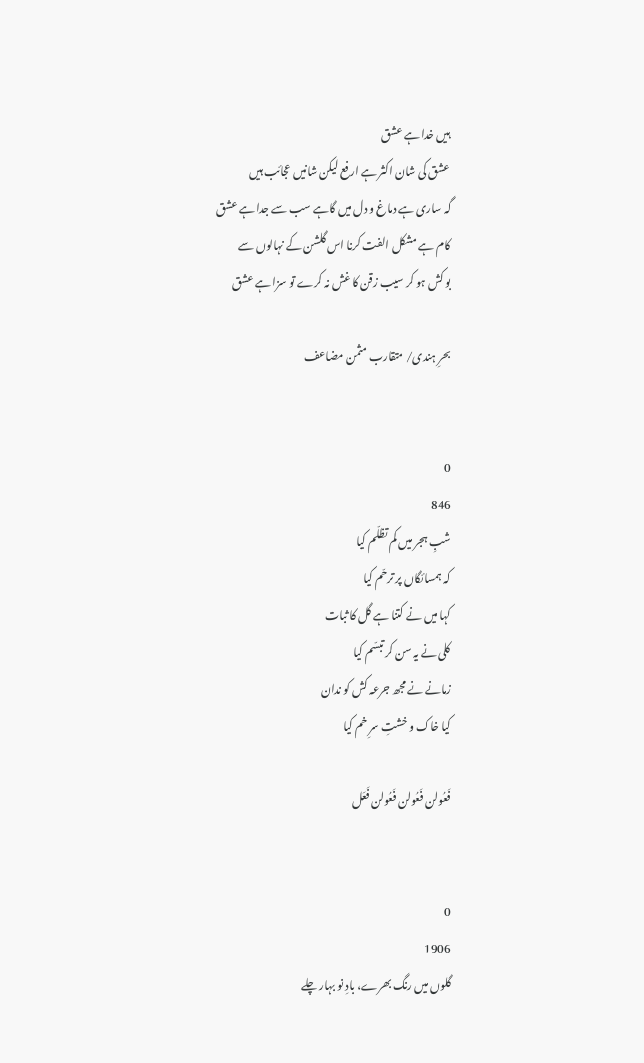ہیں خدا ہے عشق
عشق کی شان اکثر ہے ارفع لیکن شانیں عجائب ہیں
گہ ساری ہے دماغ و دل میں گاہے سب سے جدا ہے عشق
کام ہے مشکل الفت کرنا اس گلشن کے نہالوں سے
بو کش ہو کر سیب زقن کا غش نہ کرے تو سزا ہے عشق

بحرِ ہندی/ متقارب مثمن مضاعف


0
846
شبِ ہجر میں کم تظلّم کیا
کہ ہمسائگاں پر ترحّم کیا
کہا میں نے کتنا ہے گل کا ثبات
کلی نے یہ سن کر تبسّم کیا
زمانے نے مجھ جرعہ کش کو ندان
کیا خاک و خشتِ سرِ خم کیا

فَعُولن فَعُولن فَعُولن فَعَل


0
1906
گلوں میں رنگ بھرے، بادِ نو بہار چلے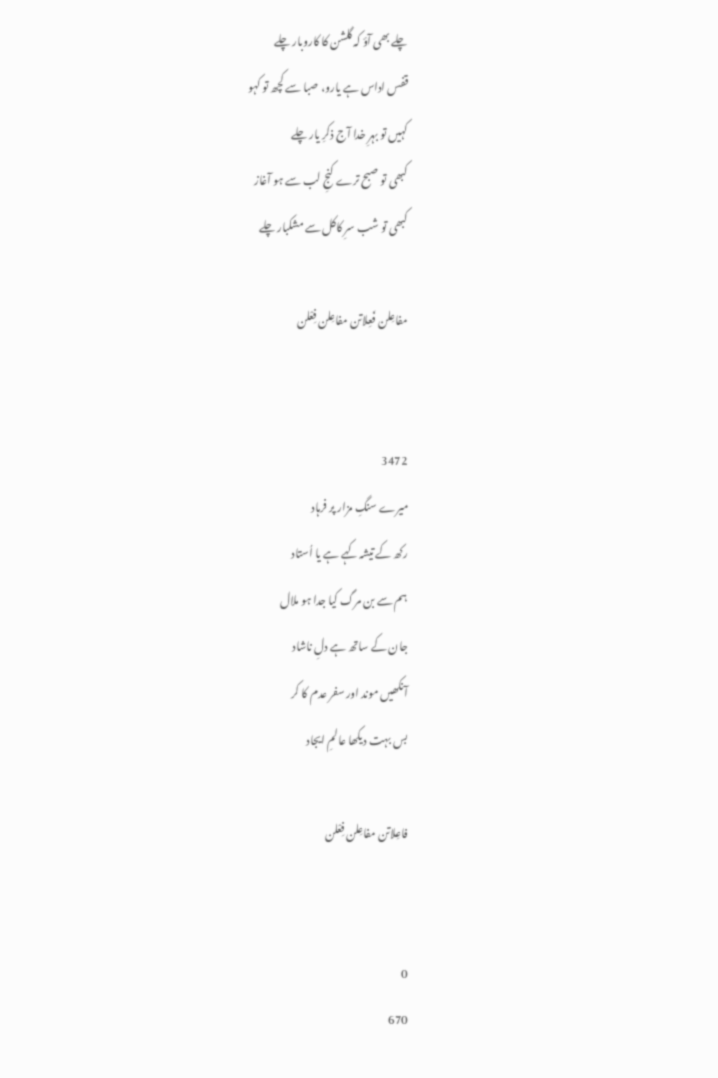چلے بھی آؤ کہ گلشن کا کاروبار چلے
قفس اداس ہے یارو، صبا سے کچھ تو کہو
کہیں تو بہرِ خدا آج ذکرِ یار چلے
کبھی تو صبح ترے کنجِ لب سے ہو آغاز
کبھی تو شب سرِ کاکل سے مشکبار چلے

مفاعِلن فَعِلاتن مفاعِلن فِعْلن


3472
میرے سنگِ مزار پر فرہاد
رکھ کے تیشہ کہے ہے یا اُستاد
ہم سے بن مرگ کیا جدا ہو ملال
جان کے ساتھ ہے دلِ ناشاد
آنکھیں موند اور سفر عدم کا کر
بس بہت دیکھا عالمِ ایجاد

فاعِلاتن مفاعِلن فِعْلن


0
670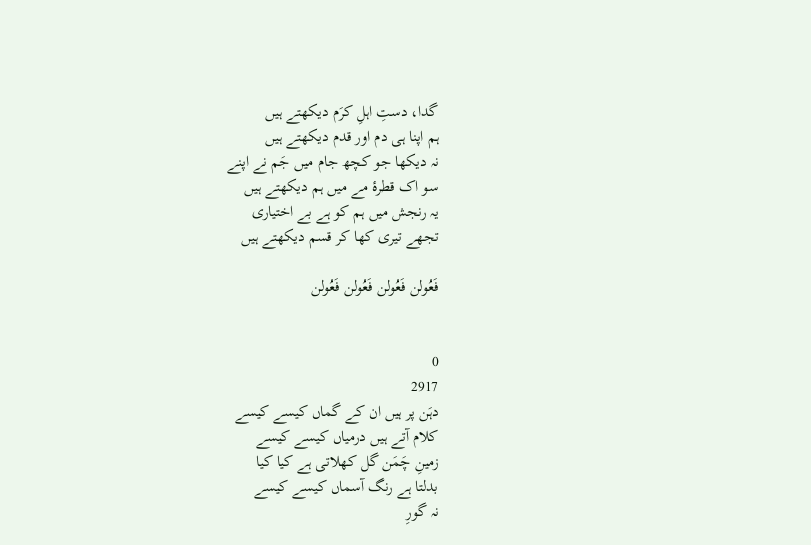گدا، دستِ اہلِ کرَم دیکھتے ہیں
ہم اپنا ہی دم اور قدم دیکھتے ہیں
نہ دیکھا جو کچھ جام میں جَم نے اپنے
سو اک قطرۂ مے میں ہم دیکھتے ہیں
یہ رنجش میں ہم کو ہے بے اختیاری
تجھے تیری کھا کر قسم دیکھتے ہیں

فَعُولن فَعُولن فَعُولن فَعُولن


0
2917
دہَن پر ہیں ان کے گماں کیسے کیسے
کلام آتے ہیں درمیاں کیسے کیسے
زمینِ چَمَن گل کھلاتی ہے کیا کیا
بدلتا ہے رنگ آسماں کیسے کیسے
نہ گورِ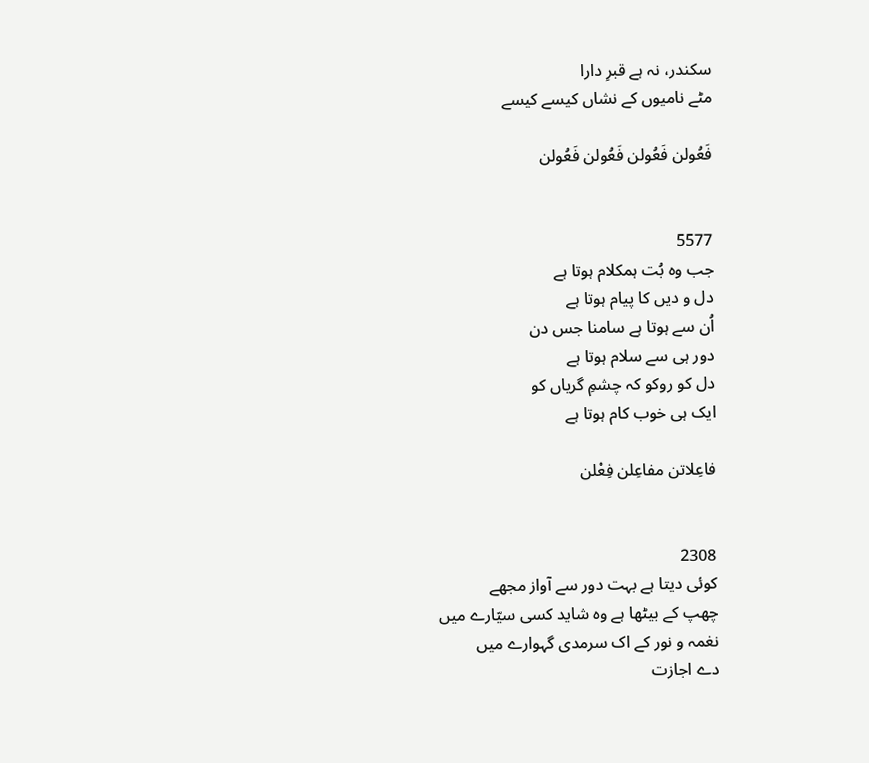سکندر، نہ ہے قبرِ دارا
مٹے نامیوں کے نشاں کیسے کیسے

فَعُولن فَعُولن فَعُولن فَعُولن


5577
جب وہ بُت ہمکلام ہوتا ہے
دل و دیں کا پیام ہوتا ہے
اُن سے ہوتا ہے سامنا جس دن
دور ہی سے سلام ہوتا ہے
دل کو روکو کہ چشمِ گریاں کو
ایک ہی خوب کام ہوتا ہے

فاعِلاتن مفاعِلن فِعْلن


2308
کوئی دیتا ہے بہت دور سے آواز مجھے
چھپ کے بیٹھا ہے وہ شاید کسی سیّارے میں
نغمہ و نور کے اک سرمدی گہوارے میں
دے اجازت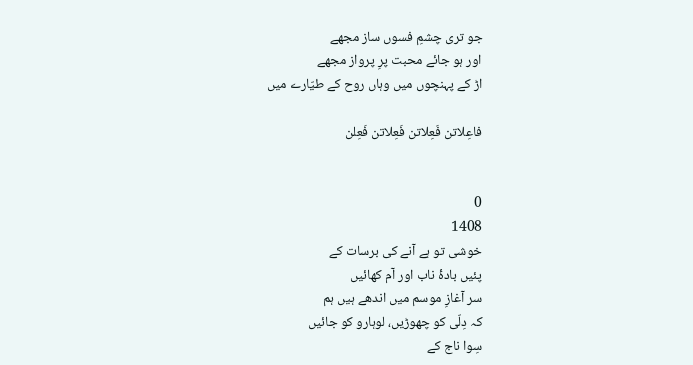جو تری چشمِ فسوں ساز مجھے
اور ہو جائے محبت پرِ پرواز مجھے
اڑ کے پہنچوں میں وہاں روح کے طیّارے میں

فاعِلاتن فَعِلاتن فَعِلاتن فَعِلن


0
1408
خوشی تو ہے آنے کی برسات کے
پئیں بادۂ ناب اور آم کھائیں
سر آغازِ موسم میں اندھے ہیں ہم
کہ دِلّی کو چھوڑیں، لوہارو کو جائیں
سِوا ناج کے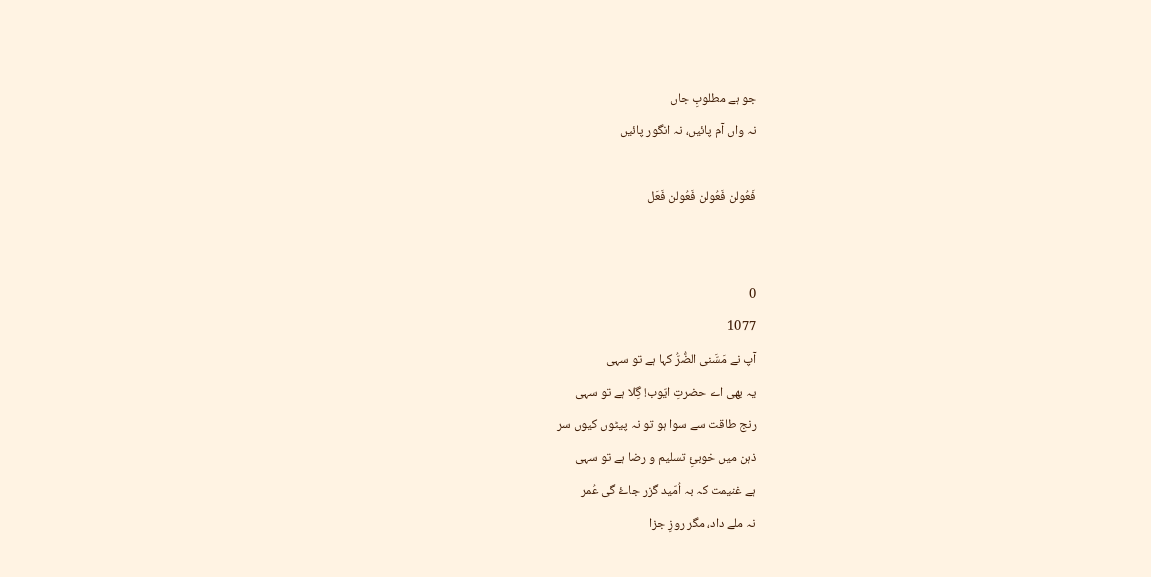جو ہے مطلوبِ جاں
نہ واں آم پائیں، نہ انگور پائیں

فَعُولن فَعُولن فَعُولن فَعَل


0
1077
آپ نے مَسَّنی الضُّرُّ کہا ہے تو سہی
یہ بھی اے حضرتِ ایّوب! گِلا ہے تو سہی
رنج طاقت سے سوا ہو تو نہ پیٹوں کیوں سر
ذہن میں خوبئِ تسلیم و رضا ہے تو سہی
ہے غنیمت کہ بہ اُمّید گزر جاۓ گی عُمر
نہ ملے داد، مگر روزِ جزا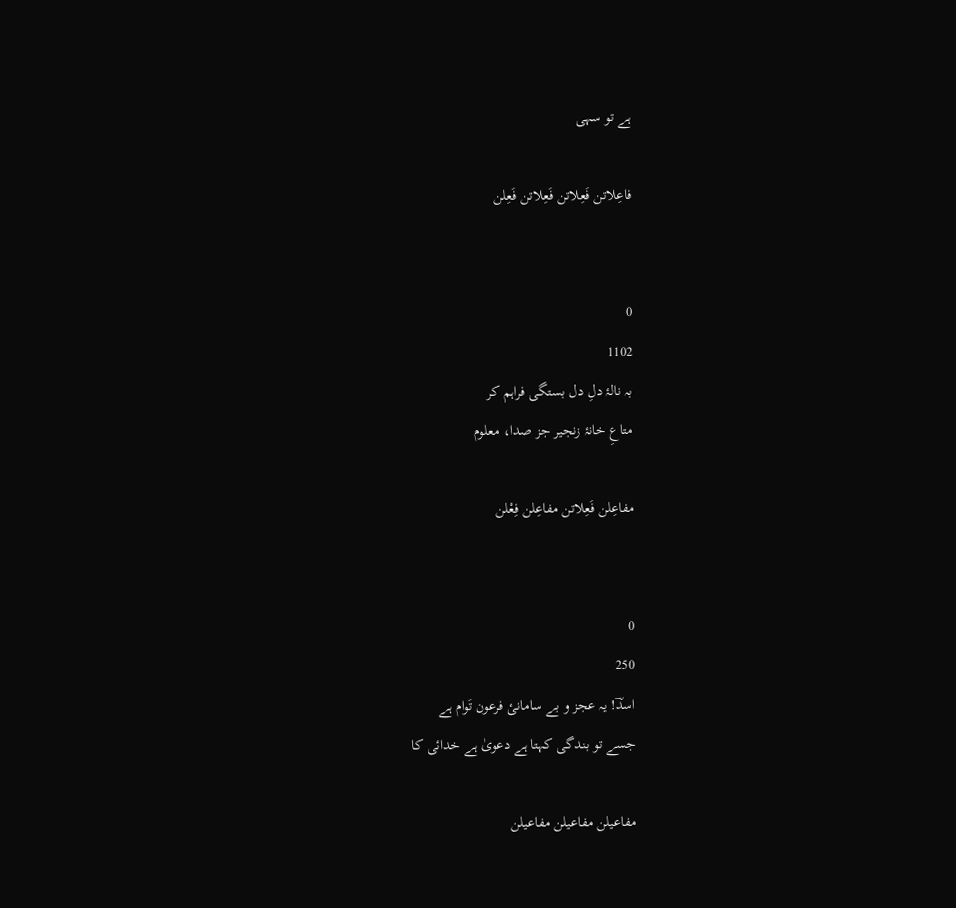ہے تو سہی

فاعِلاتن فَعِلاتن فَعِلاتن فَعِلن


0
1102
بہ نالۂ دلِ دل بستگی فراہم کر
متاعِ خانۂ زنجیر جز صدا، معلوم

مفاعِلن فَعِلاتن مفاعِلن فِعْلن


0
250
اسدؔ! یہ عجز و بے سامانیٔ فرعون تَوام ہے
جسے تو بندگی کہتا ہے دعویٰ ہے خدائی کا

مفاعیلن مفاعیلن مفاعیلن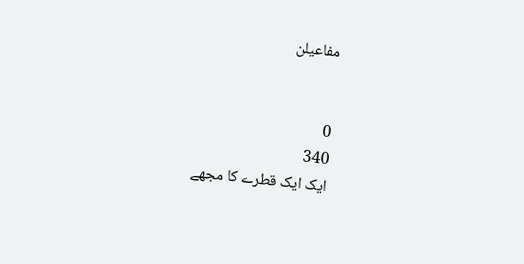مفاعیلن


0
340
ایک ایک قطرے کا مجھے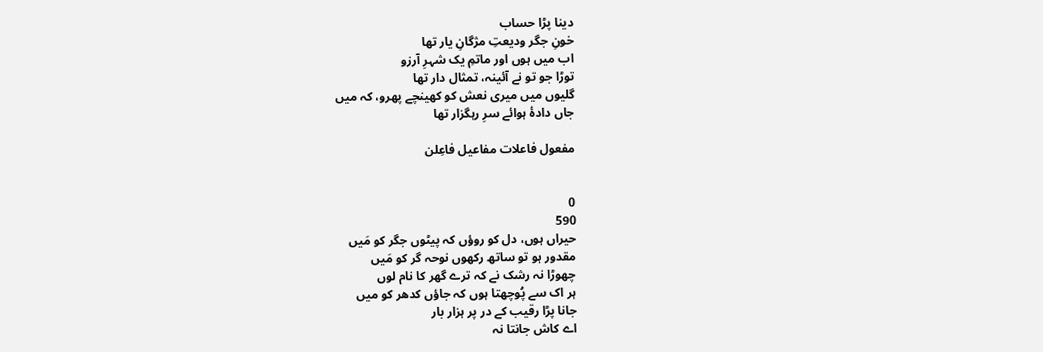دینا پڑا حساب
خونِ جگر ودیعتِ مژگانِ یار تھا
اب میں ہوں اور ماتمِ یک شہرِ آرزو
توڑا جو تو نے آئینہ، تمثال دار تھا
گلیوں میں میری نعش کو کھینچے پھرو، کہ میں
جاں دادۂ ہوائے سرِ رہگزار تھا

مفعول فاعلات مفاعیل فاعِلن


0
590
حیراں ہوں، دل کو روؤں کہ پیٹوں جگر کو مَیں
مقدور ہو تو ساتھ رکھوں نوحہ گر کو مَیں
چھوڑا نہ رشک نے کہ ترے گھر کا نام لوں
ہر اک سے پُوچھتا ہوں کہ جاؤں کدھر کو میں
جانا پڑا رقیب کے در پر ہزار بار
اے کاش جانتا نہ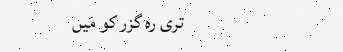تری رہ گزر کو مَیں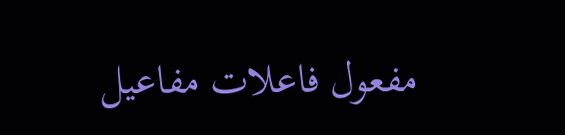مفعول فاعلات مفاعیل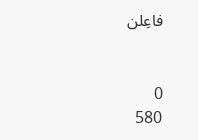فاعِلن


0
580